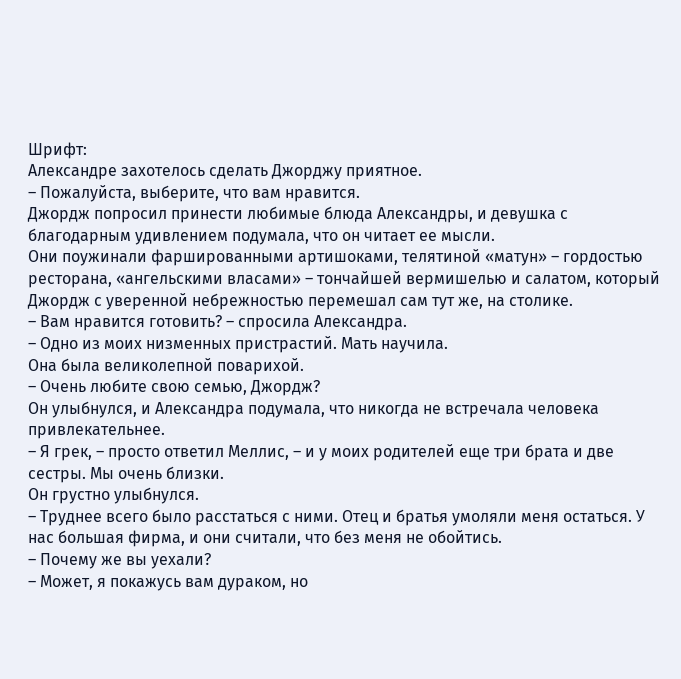Шрифт:
Александре захотелось сделать Джорджу приятное.
– Пожалуйста, выберите, что вам нравится.
Джордж попросил принести любимые блюда Александры, и девушка с благодарным удивлением подумала, что он читает ее мысли.
Они поужинали фаршированными артишоками, телятиной «матун» – гордостью ресторана, «ангельскими власами» – тончайшей вермишелью и салатом, который Джордж с уверенной небрежностью перемешал сам тут же, на столике.
– Вам нравится готовить? – спросила Александра.
– Одно из моих низменных пристрастий. Мать научила.
Она была великолепной поварихой.
– Очень любите свою семью, Джордж?
Он улыбнулся, и Александра подумала, что никогда не встречала человека привлекательнее.
– Я грек, – просто ответил Меллис, – и у моих родителей еще три брата и две сестры. Мы очень близки.
Он грустно улыбнулся.
– Труднее всего было расстаться с ними. Отец и братья умоляли меня остаться. У нас большая фирма, и они считали, что без меня не обойтись.
– Почему же вы уехали?
– Может, я покажусь вам дураком, но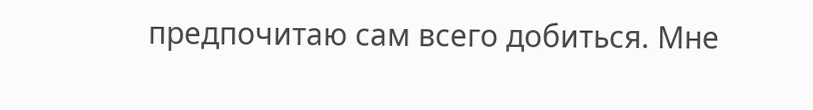предпочитаю сам всего добиться. Мне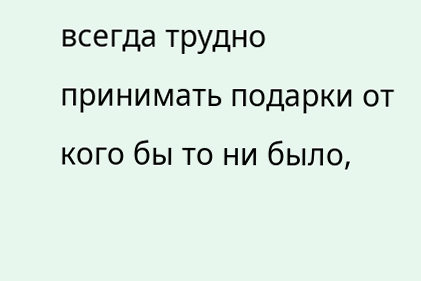всегда трудно принимать подарки от кого бы то ни было,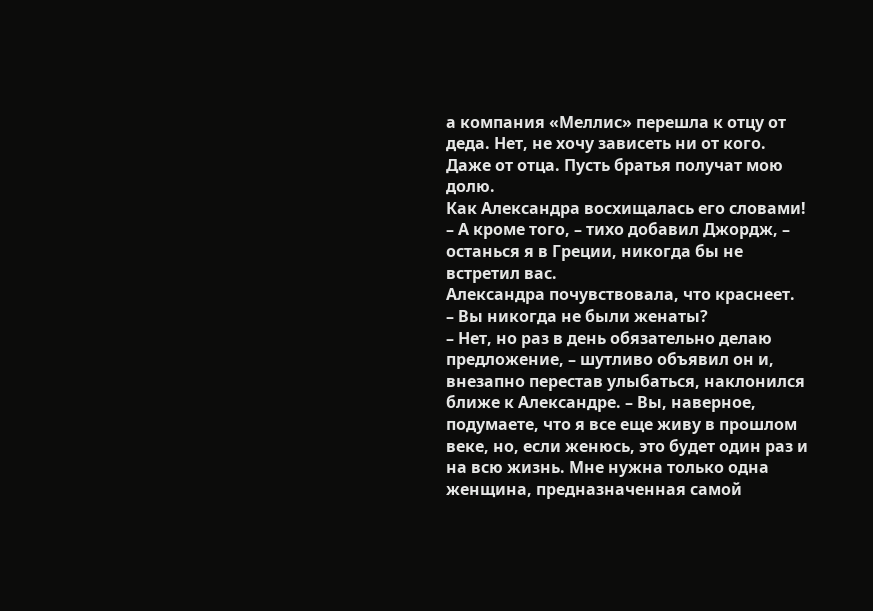а компания «Меллис» перешла к отцу от деда. Нет, не хочу зависеть ни от кого. Даже от отца. Пусть братья получат мою долю.
Как Александра восхищалась его словами!
– А кроме того, – тихо добавил Джордж, – останься я в Греции, никогда бы не встретил вас.
Александра почувствовала, что краснеет.
– Вы никогда не были женаты?
– Нет, но раз в день обязательно делаю предложение, – шутливо объявил он и, внезапно перестав улыбаться, наклонился ближе к Александре. – Вы, наверное, подумаете, что я все еще живу в прошлом веке, но, если женюсь, это будет один раз и на всю жизнь. Мне нужна только одна женщина, предназначенная самой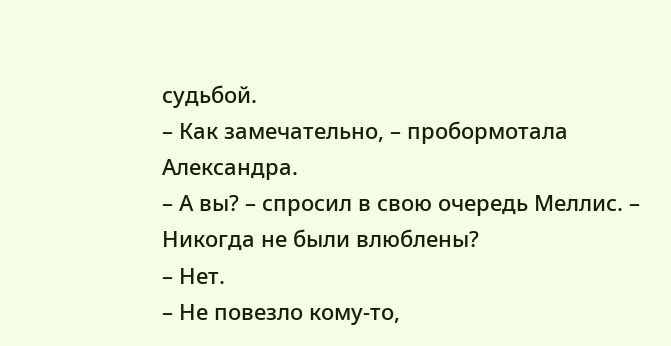судьбой.
– Как замечательно, – пробормотала Александра.
– А вы? – спросил в свою очередь Меллис. – Никогда не были влюблены?
– Нет.
– Не повезло кому-то,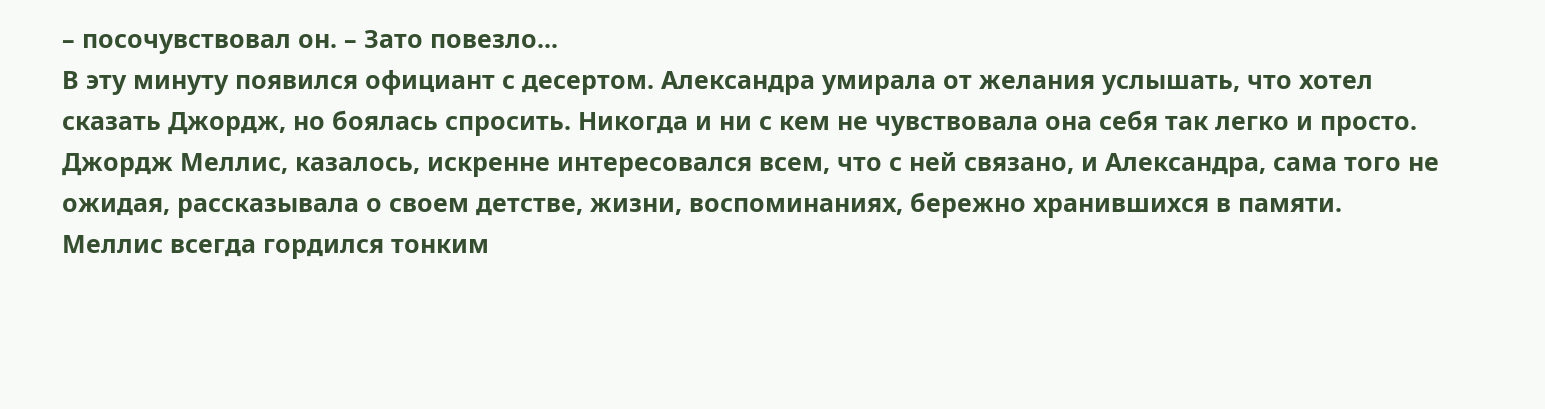– посочувствовал он. – Зато повезло...
В эту минуту появился официант с десертом. Александра умирала от желания услышать, что хотел сказать Джордж, но боялась спросить. Никогда и ни с кем не чувствовала она себя так легко и просто.
Джордж Меллис, казалось, искренне интересовался всем, что с ней связано, и Александра, сама того не ожидая, рассказывала о своем детстве, жизни, воспоминаниях, бережно хранившихся в памяти.
Меллис всегда гордился тонким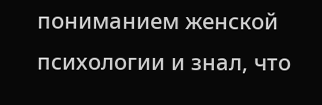пониманием женской психологии и знал, что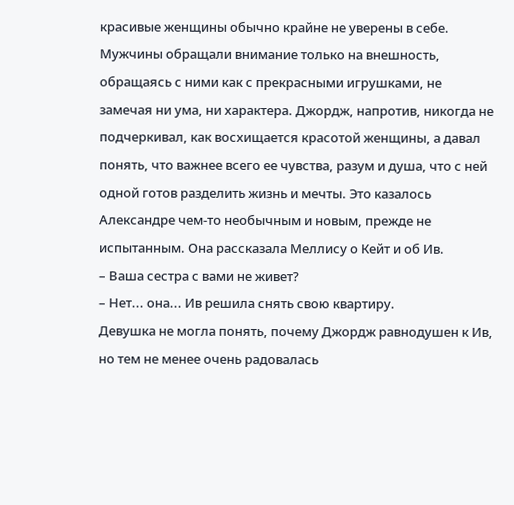красивые женщины обычно крайне не уверены в себе. Мужчины обращали внимание только на внешность, обращаясь с ними как с прекрасными игрушками, не замечая ни ума, ни характера. Джордж, напротив, никогда не подчеркивал, как восхищается красотой женщины, а давал понять, что важнее всего ее чувства, разум и душа, что с ней одной готов разделить жизнь и мечты. Это казалось Александре чем-то необычным и новым, прежде не испытанным. Она рассказала Меллису о Кейт и об Ив.
– Ваша сестра с вами не живет?
– Нет... она... Ив решила снять свою квартиру.
Девушка не могла понять, почему Джордж равнодушен к Ив, но тем не менее очень радовалась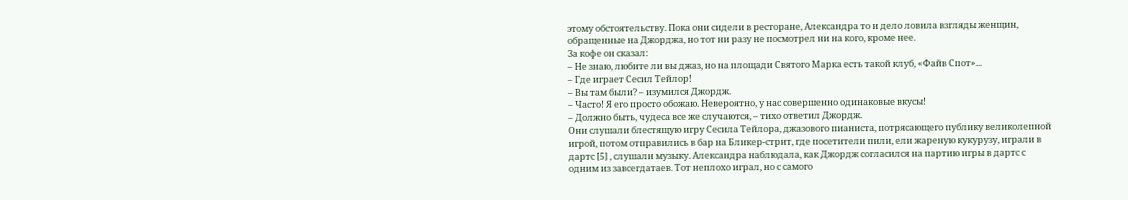этому обстоятельству. Пока они сидели в ресторане, Александра то и дело ловила взгляды женщин, обращенные на Джорджа, но тот ни разу не посмотрел ни на кого, кроме нее.
За кофе он сказал:
– Не знаю, любите ли вы джаз, но на площади Святого Марка есть такой клуб, «Файв Спот»...
– Где играет Сесил Тейлор!
– Вы там были? – изумился Джордж.
– Часто! Я его просто обожаю. Невероятно, у нас совершенно одинаковые вкусы!
– Должно быть, чудеса все же случаются, – тихо ответил Джордж.
Они слушали блестящую игру Сесила Тейлора, джазового пианиста, потрясающего публику великолепной игрой, потом отправились в бар на Бликер-стрит, где посетители пили, ели жареную кукурузу, играли в дартс [5] , слушали музыку. Александра наблюдала, как Джордж согласился на партию игры в дартс с одним из завсегдатаев. Тот неплохо играл, но с самого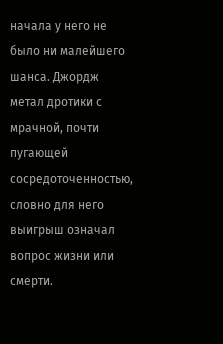начала у него не было ни малейшего шанса. Джордж метал дротики с мрачной, почти пугающей сосредоточенностью, словно для него выигрыш означал вопрос жизни или смерти.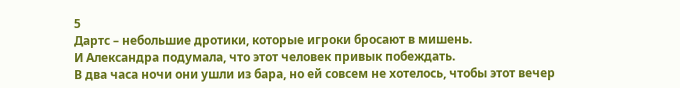5
Дартс – небольшие дротики, которые игроки бросают в мишень.
И Александра подумала, что этот человек привык побеждать.
В два часа ночи они ушли из бара, но ей совсем не хотелось, чтобы этот вечер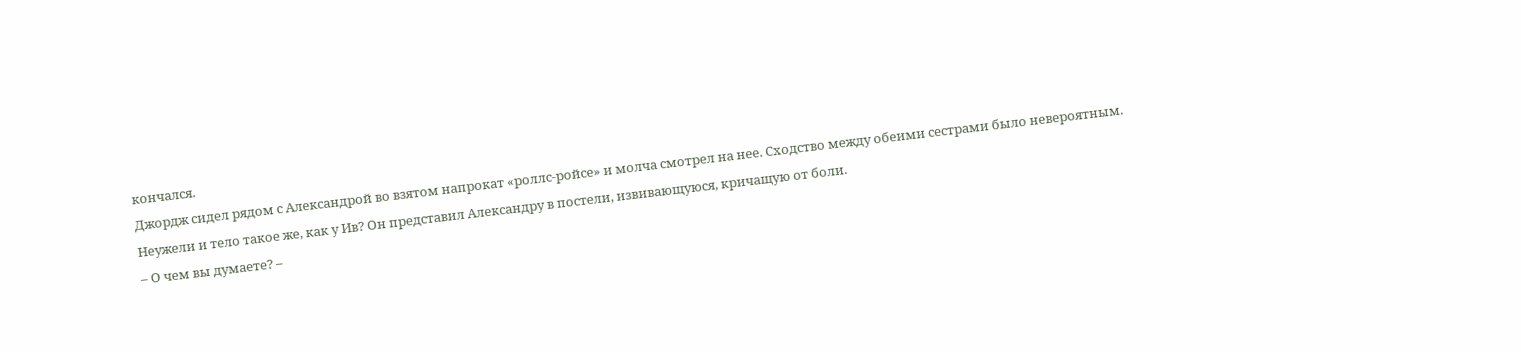кончался.
Джордж сидел рядом с Александрой во взятом напрокат «роллс-ройсе» и молча смотрел на нее. Сходство между обеими сестрами было невероятным. Неужели и тело такое же, как у Ив? Он представил Александру в постели, извивающуюся, кричащую от боли.
– О чем вы думаете? –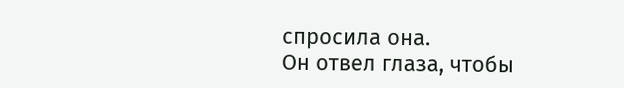спросила она.
Он отвел глаза, чтобы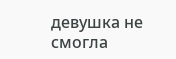девушка не смогла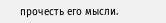прочесть его мысли.